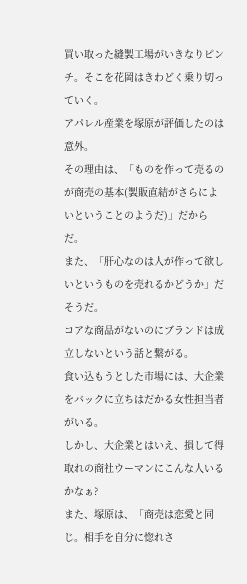買い取った縫製工場がいきなりピンチ。そこを花岡はきわどく乗り切っていく。
アパレル産業を塚原が評価したのは意外。
その理由は、「ものを作って売るのが商売の基本(製販直結がさらによいということのようだ)」だからだ。
また、「肝心なのは人が作って欲しいというものを売れるかどうか」だそうだ。
コアな商品がないのにブランドは成立しないという話と繋がる。
食い込もうとした市場には、大企業をバックに立ちはだかる女性担当者がいる。
しかし、大企業とはいえ、損して得取れの商社ウーマンにこんな人いるかなぁ?
また、塚原は、「商売は恋愛と同じ。相手を自分に惚れさ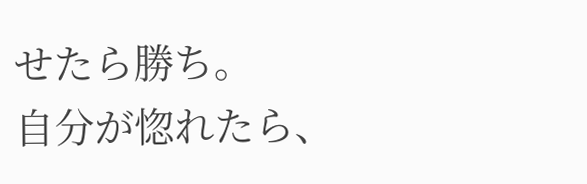せたら勝ち。
自分が惚れたら、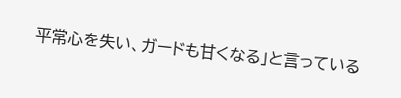平常心を失い、ガードも甘くなる」と言っている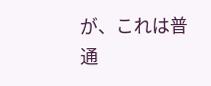が、これは普通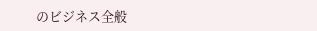のビジネス全般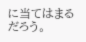に当てはまるだろう。